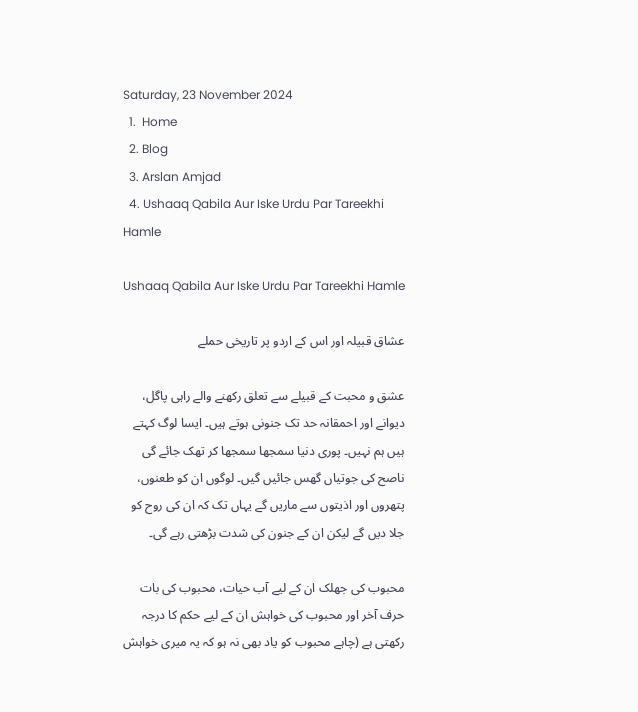Saturday, 23 November 2024
  1.  Home
  2. Blog
  3. Arslan Amjad
  4. Ushaaq Qabila Aur Iske Urdu Par Tareekhi Hamle

Ushaaq Qabila Aur Iske Urdu Par Tareekhi Hamle

عشاق قبیلہ اور اس کے اردو پر تاریخی حملے

عشق و محبت کے قبیلے سے تعلق رکھنے والے راہی پاگل، دیوانے اور احمقانہ حد تک جنونی ہوتے ہیں۔ ایسا لوگ کہتے ہیں ہم نہیں۔ پوری دنیا سمجھا سمجھا کر تھک جائے گی ناصح کی جوتیاں گھس جائیں گیں۔ لوگوں ان کو طعنوں، پتھروں اور اذیتوں سے ماریں گے یہاں تک کہ ان کی روح کو جلا دیں گے لیکن ان کے جنون کی شدت بڑھتی رہے گی۔

محبوب کی جھلک ان کے لیے آب حیات، محبوب کی بات حرف آخر اور محبوب کی خواہش ان کے لیے حکم کا درجہ رکھتی ہے (چاہے محبوب کو یاد بھی نہ ہو کہ یہ میری خواہش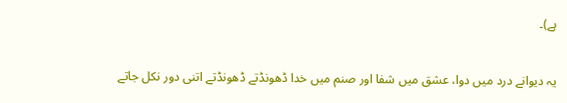ہے)۔

یہ دیوانے درد میں دوا، عشق میں شفا اور صنم میں خدا ڈھونڈتے ڈھونڈتے اتنی دور نکل جاتے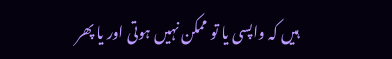ہیں کہ واپسی یا تو ممکن نہیں ہوتی اور یا پھر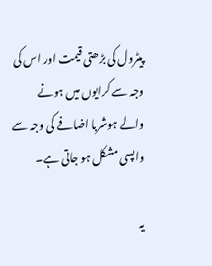پیٹرول کی بڑھتی قیمت اور اس کی وجہ سے کرایوں میں ہونے والے ہوشربا اضافے کی وجہ سے واپسی مشکل ہو جاتی ہے۔

یہ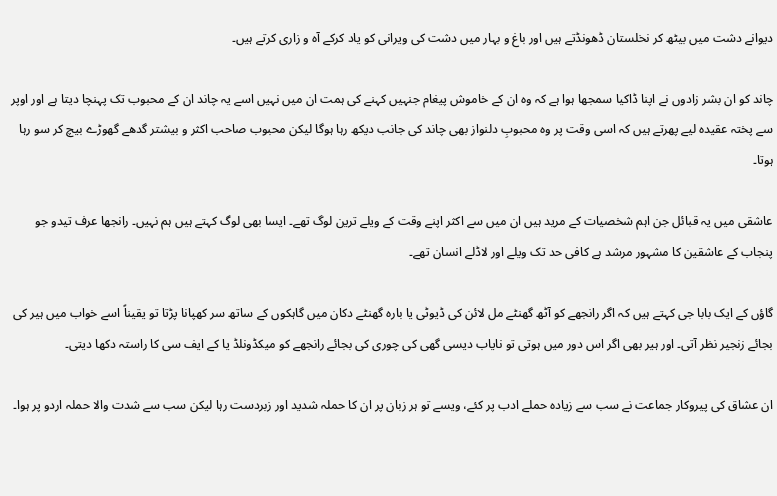دیوانے دشت میں بیٹھ کر نخلستان ڈھونڈتے ہیں اور باغ و بہار میں دشت کی ویرانی کو یاد کرکے آہ و زاری کرتے ہیں۔

چاند کو ان بشر زادوں نے اپنا ڈاکیا سمجھا ہوا ہے کہ وہ ان کے خاموش پیغام جنہیں کہنے کی ہمت ان میں نہیں اسے یہ چاند ان کے محبوب تک پہنچا دیتا ہے اور اوپر سے پختہ عقیدہ لیے پھرتے ہیں کہ اسی وقت پر وہ محبوبِ دلنواز بھی چاند کی جانب دیکھ رہا ہوگا لیکن محبوب صاحب اکثر و بیشتر گدھے گھوڑے بیچ کر سو رہا ہوتا۔

عاشقی میں یہ قبائل جن اہم شخصیات کے مرید ہیں ان میں سے اکثر اپنے وقت کے ویلے ترین لوگ تھے۔ ایسا بھی لوگ کہتے ہیں ہم نہیں۔ رانجھا عرف تیدو جو پنجاب کے عاشقین کا مشہور مرشد ہے کافی حد تک ویلے اور لاڈلے انسان تھے۔

گاؤں کے ایک بابا جی کہتے ہیں کہ اگر رانجھے کو آٹھ گھنٹے مل لائن کی ڈیوٹی یا بارہ گھنٹے دکان میں گاہکوں کے ساتھ سر کھپانا پڑتا تو یقیناً اسے خواب میں ہیر کی بجائے زنجیر نظر آتی۔ اور ہیر بھی اگر اس دور میں ہوتی تو نایاب دیسی گھی کی چوری کی بجائے رانجھے کو میکڈونلڈ یا کے ایف سی کا راستہ دکھا دیتی۔

ان عشاق کی پیروکار جماعت نے سب سے زیادہ حملے ادب پر کئے، ویسے تو ہر زبان پر ان کا حملہ شدید اور زبردست رہا لیکن سب سے شدت والا حملہ اردو پر ہوا۔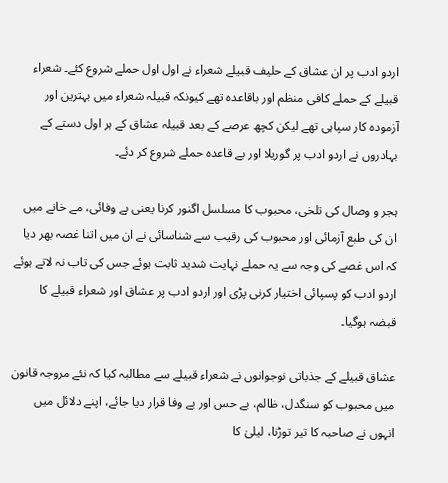اردو ادب پر ان عشاق کے حلیف قبیلے شعراء نے اول اول حملے شروع کئے۔ شعراء قبیلے کے حملے کافی منظم اور باقاعدہ تھے کیونکہ قبیلہ شعراء میں بہترین اور آزمودہ کار سپاہی تھے لیکن کچھ عرصے کے بعد قبیلہ عشاق کے ہر اول دستے کے بہادروں نے اردو ادب پر گوریلا اور بے قاعدہ حملے شروع کر دئے۔

ہجر و وصال کی تلخی، محبوب کا مسلسل اگنور کرنا یعنی بے وفائی، مے خانے میں ان کی طبع آزمائی اور محبوب کی رقیب سے شناسائی نے ان میں اتنا غصہ بھر دیا کہ اس غصے کی وجہ سے یہ حملے نہایت شدید ثابت ہوئے جس کی تاب نہ لاتے ہوئے اردو ادب کو پسپائی اختیار کرنی پڑی اور اردو ادب پر عشاق اور شعراء قبیلے کا قبضہ ہوگیا۔

عشاق قبیلے کے جذباتی نوجوانوں نے شعراء قبیلے سے مطالبہ کیا کہ نئے مروجہ قانون میں محبوب کو سنگدل، ظالم، بے حس اور بے وفا قرار دیا جائے، اپنے دلائل میں انہوں نے صاحبہ کا تیر توڑنا، لیلیٰ کا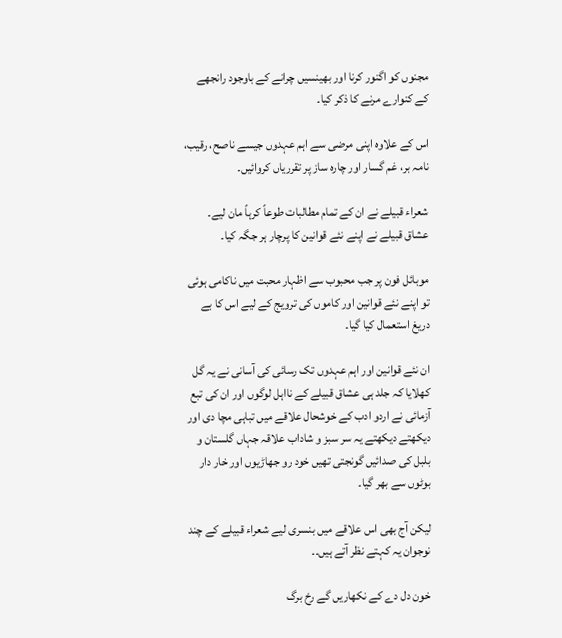مجنوں کو اگنور کرنا اور بھینسیں چرانے کے باوجود رانجھے کے کنوارے مرنے کا ذکر کیا۔

اس کے علاوہ اپنی مرضی سے اہم عہدوں جیسے ناصح، رقیب، نامہ بر، غم گسار اور چارہ ساز پر تقرریاں کروائیں۔

شعراء قبیلے نے ان کے تمام مطالبات طوعاً کرہاً مان لیے۔ عشاق قبیلے نے اپنے نئے قوانین کا پرچار ہر جگہ کیا۔

موبائل فون پر جب محبوب سے اظہار محبت میں ناکامی ہوئی تو اپنے نئے قوانین اور کاموں کی ترویج کے لیے اس کا بے دریغ استعمال کیا گیا۔

ان نئے قوانین اور اہم عہدوں تک رسائی کی آسانی نے یہ گل کھلایا کہ جلد ہی عشاق قبیلے کے نااہل لوگوں اور ان کی تبع آزمائی نے اردو ادب کے خوشحال علاقے میں تباہی مچا دی اور دیکھتے دیکھتے یہ سر سبز و شاداب علاقہ جہاں گلستان و بلبل کی صدائیں گونجتی تھیں خود رو جھاڑیوں اور خار دار بوٹوں سے بھر گیا۔

لیکن آج بھی اس علاقے میں بنسری لیے شعراء قبیلے کے چند نوجوان یہ کہتے نظر آتے ہیں۔۔

خون دل دے کے نکھاریں گے رخ برگ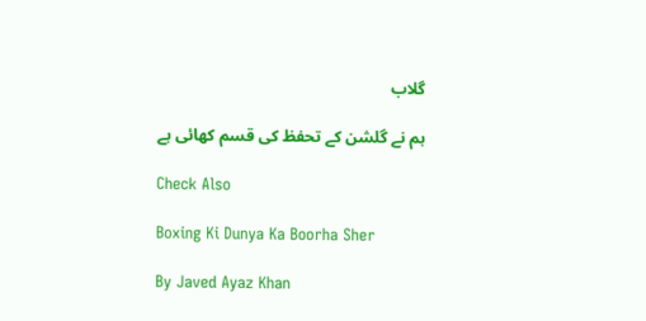گلاب

ہم نے گلشن کے تحفظ کی قسم کھائی ہے

Check Also

Boxing Ki Dunya Ka Boorha Sher

By Javed Ayaz Khan